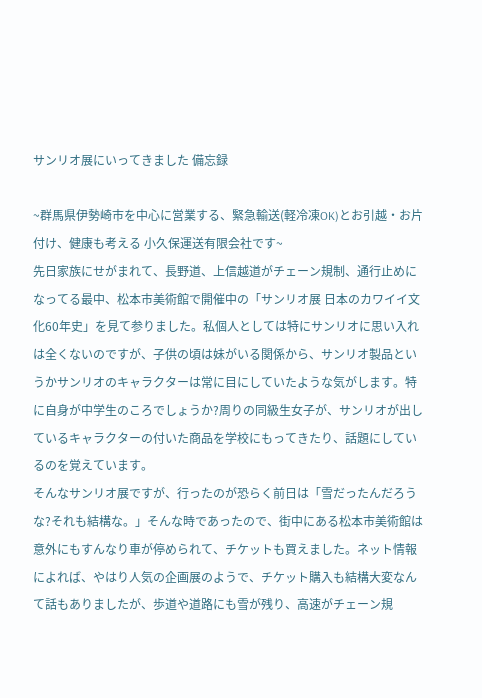サンリオ展にいってきました 備忘録

~群馬県伊勢崎市を中心に営業する、緊急輸送(軽冷凍OK)とお引越・お片付け、健康も考える 小久保運送有限会社です~
先日家族にせがまれて、長野道、上信越道がチェーン規制、通行止めになってる最中、松本市美術館で開催中の「サンリオ展 日本のカワイイ文化60年史」を見て参りました。私個人としては特にサンリオに思い入れは全くないのですが、子供の頃は妹がいる関係から、サンリオ製品というかサンリオのキャラクターは常に目にしていたような気がします。特に自身が中学生のころでしょうか?周りの同級生女子が、サンリオが出しているキャラクターの付いた商品を学校にもってきたり、話題にしているのを覚えています。
そんなサンリオ展ですが、行ったのが恐らく前日は「雪だったんだろうな?それも結構な。」そんな時であったので、街中にある松本市美術館は意外にもすんなり車が停められて、チケットも買えました。ネット情報によれば、やはり人気の企画展のようで、チケット購入も結構大変なんて話もありましたが、歩道や道路にも雪が残り、高速がチェーン規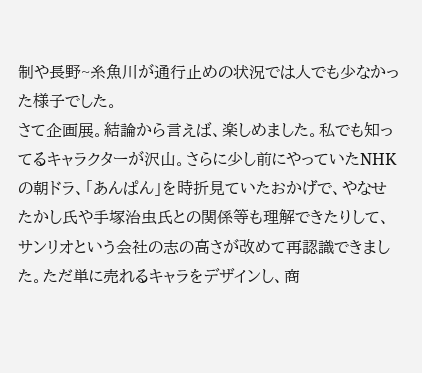制や長野~糸魚川が通行止めの状況では人でも少なかった様子でした。
さて企画展。結論から言えば、楽しめました。私でも知ってるキャラクターが沢山。さらに少し前にやっていたNHKの朝ドラ、「あんぱん」を時折見ていたおかげで、やなせたかし氏や手塚治虫氏との関係等も理解できたりして、サンリオという会社の志の高さが改めて再認識できました。ただ単に売れるキャラをデザインし、商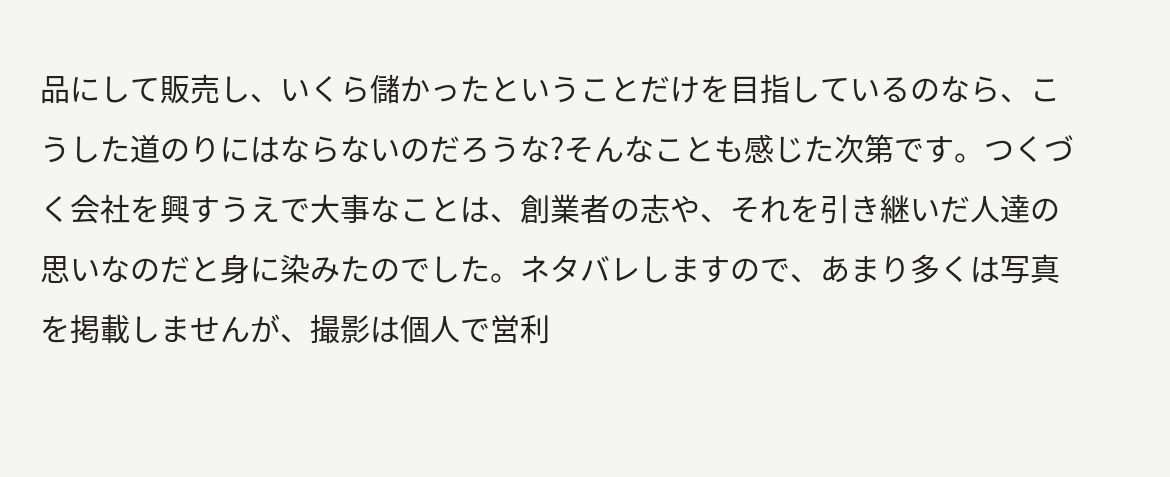品にして販売し、いくら儲かったということだけを目指しているのなら、こうした道のりにはならないのだろうな?そんなことも感じた次第です。つくづく会社を興すうえで大事なことは、創業者の志や、それを引き継いだ人達の思いなのだと身に染みたのでした。ネタバレしますので、あまり多くは写真を掲載しませんが、撮影は個人で営利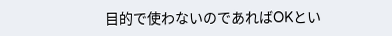目的で使わないのであればOKとい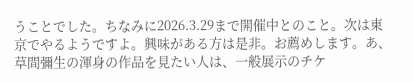うことでした。ちなみに2026.3.29まで開催中とのこと。次は東京でやるようですよ。興味がある方は是非。お薦めします。あ、草間彌生の渾身の作品を見たい人は、一般展示のチケ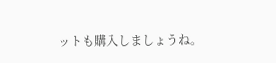ットも購入しましょうね。